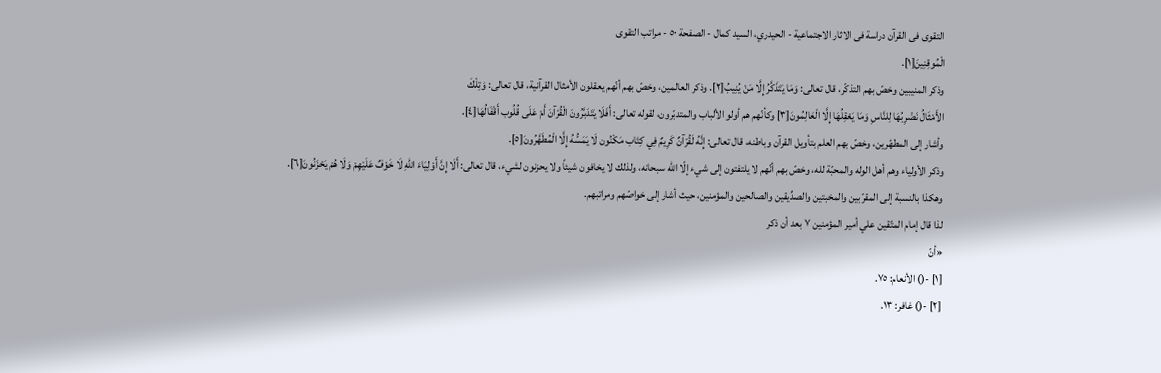التقوى فى القرآن دراسة فى الاثار الاجتماعية - الحيدري، السيد كمال - الصفحة ٥٠ - مراتب التقوى
الْمُوقِنِينَ[١].
وذكر المنيبين وخصّ بهم التذكّر، قال تعالى: وَمَا يَتَذَكَّرُ إِلَّا مَنْ يُنِيبُ[٢]. وذكر العالمين، وخصّ بهم أنّهم يعقلون الأمثال القرآنية، قال تعالى: وَتِلْكَ
الأَمْثَالُ نَضْرِبُهَا لِلنَّاسِ وَمَا يَعْقِلُهَا إِلَّا الْعَالِمُونَ[٣] وكأنّهم هم أولو الألباب والمتدبّرون، لقوله تعالى: أَفَلَا يَتَدَبَّرُونَ الْقُرْآنَ أَمْ عَلَى قُلُوب أَقْفَالُهَا[٤].
وأشار إلى المطهّرين، وخصّ بهم العلم بتأويل القرآن وباطنه، قال تعالى: إِنَّهُ لَقُرْآنٌ كَرِيمٌ فِي كِتَاب مَكْنُون لَا يَمَسُّهُ إِلَّا الْمُطَهَّرُونَ[٥].
وذكر الأولياء وهم أهل الوله والمحبّة لله، وخصّ بهم أنّهم لا يلتفتون إلى شيء إلّا الله سبحانه، ولذلك لا يخافون شيئاً ولا يحزنون لشيء، قال تعالى: أَلَا إِنَّ أَوْلِيَاءَ اللهِ لَا خَوْفٌ عَلَيْهِمْ وَلَا هُمْ يَحْزَنُونَ[٦].
وهكذا بالنسبة إلى المقرّبين والمخبتين والصدِّيقين والصالحين والمؤمنين، حيث أشار إلى خواصّهم ومراتبهم.
لذا قال إمام المتّقين علي أمير المؤمنين ٧ بعد أن ذكر
«أنّ
[١] -() الأنعام: ٧٥.
[٢] -() غافر: ١٣.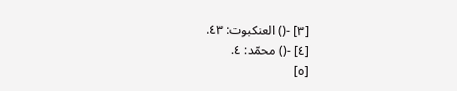[٣] -() العنكبوت: ٤٣.
[٤] -() محمّد: ٤.
[٥]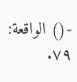-() الواقعة: ٧٩.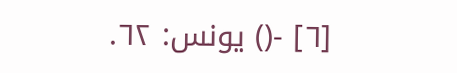[٦] -() يونس: ٦٢.